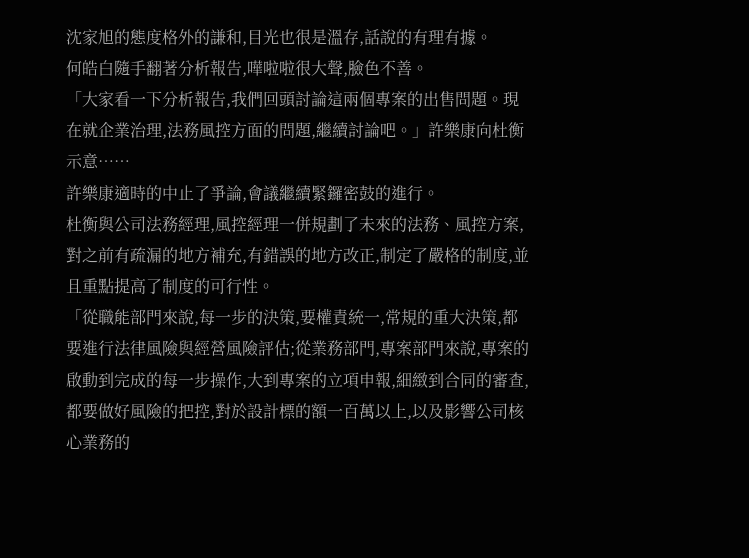沈家旭的態度格外的謙和,目光也很是溫存,話說的有理有據。
何皓白隨手翻著分析報告,嘩啦啦很大聲,臉色不善。
「大家看一下分析報告,我們回頭討論這兩個專案的出售問題。現在就企業治理,法務風控方面的問題,繼續討論吧。」許樂康向杜衡示意……
許樂康適時的中止了爭論,會議繼續緊鑼密鼓的進行。
杜衡與公司法務經理,風控經理一併規劃了未來的法務、風控方案,對之前有疏漏的地方補充,有錯誤的地方改正,制定了嚴格的制度,並且重點提高了制度的可行性。
「從職能部門來說,每一步的決策,要權責統一,常規的重大決策,都要進行法律風險與經營風險評估;從業務部門,專案部門來說,專案的啟動到完成的每一步操作,大到專案的立項申報,細緻到合同的審查,都要做好風險的把控,對於設計標的額一百萬以上,以及影響公司核心業務的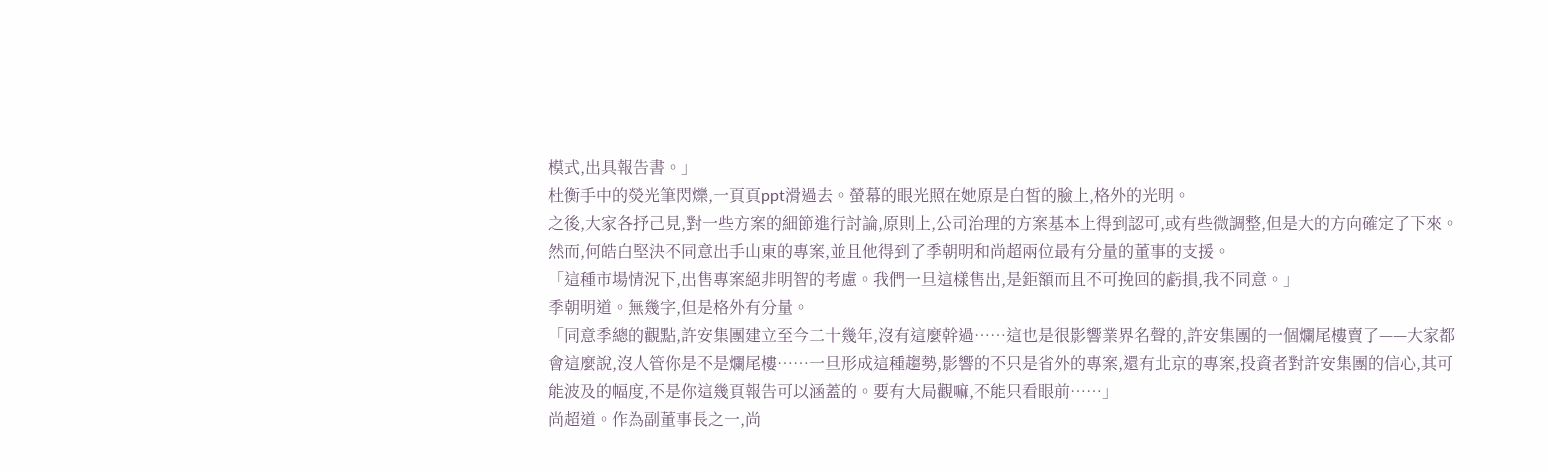模式,出具報告書。」
杜衡手中的熒光筆閃爍,一頁頁ppt滑過去。螢幕的眼光照在她原是白皙的臉上,格外的光明。
之後,大家各抒己見,對一些方案的細節進行討論,原則上,公司治理的方案基本上得到認可,或有些微調整,但是大的方向確定了下來。
然而,何皓白堅決不同意出手山東的專案,並且他得到了季朝明和尚超兩位最有分量的董事的支援。
「這種市場情況下,出售專案絕非明智的考慮。我們一旦這樣售出,是鉅額而且不可挽回的虧損,我不同意。」
季朝明道。無幾字,但是格外有分量。
「同意季總的觀點,許安集團建立至今二十幾年,沒有這麼幹過……這也是很影響業界名聲的,許安集團的一個爛尾樓賣了——大家都會這麼說,沒人管你是不是爛尾樓……一旦形成這種趨勢,影響的不只是省外的專案,還有北京的專案,投資者對許安集團的信心,其可能波及的幅度,不是你這幾頁報告可以涵蓋的。要有大局觀嘛,不能只看眼前……」
尚超道。作為副董事長之一,尚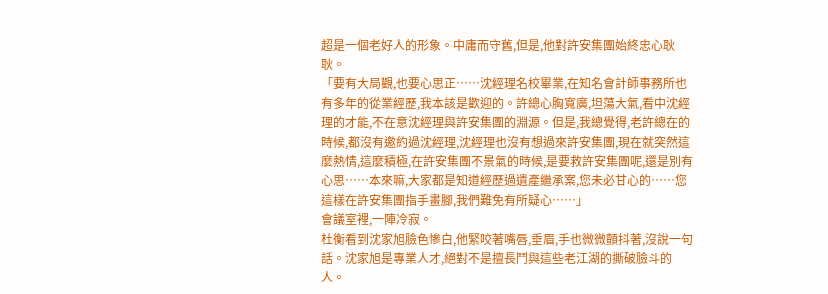超是一個老好人的形象。中庸而守舊,但是,他對許安集團始終忠心耿耿。
「要有大局觀,也要心思正……沈經理名校畢業,在知名會計師事務所也有多年的從業經歷,我本該是歡迎的。許總心胸寬廣,坦蕩大氣,看中沈經理的才能,不在意沈經理與許安集團的淵源。但是,我總覺得,老許總在的時候,都沒有邀約過沈經理,沈經理也沒有想過來許安集團,現在就突然這麼熱情,這麼積極,在許安集團不景氣的時候,是要救許安集團呢,還是別有心思……本來嘛,大家都是知道經歷過遺產繼承案,您未必甘心的……您這樣在許安集團指手畫腳,我們難免有所疑心……」
會議室裡,一陣冷寂。
杜衡看到沈家旭臉色慘白,他緊咬著嘴唇,垂眉,手也微微顫抖著,沒說一句話。沈家旭是專業人才,絕對不是擅長鬥與這些老江湖的撕破臉斗的人。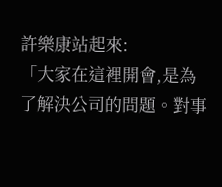許樂康站起來:
「大家在這裡開會,是為了解決公司的問題。對事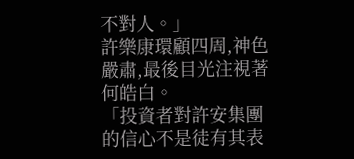不對人。」
許樂康環顧四周,神色嚴肅,最後目光注視著何皓白。
「投資者對許安集團的信心不是徒有其表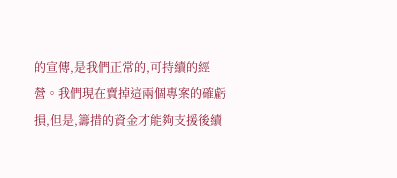的宣傳,是我們正常的,可持續的經營。我們現在賣掉這兩個專案的確虧損,但是,籌措的資金才能夠支援後續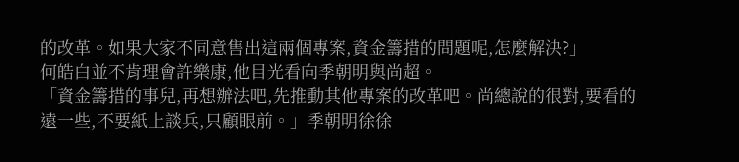的改革。如果大家不同意售出這兩個專案,資金籌措的問題呢,怎麼解決?」
何皓白並不肯理會許樂康,他目光看向季朝明與尚超。
「資金籌措的事兒,再想辦法吧,先推動其他專案的改革吧。尚總說的很對,要看的遠一些,不要紙上談兵,只顧眼前。」季朝明徐徐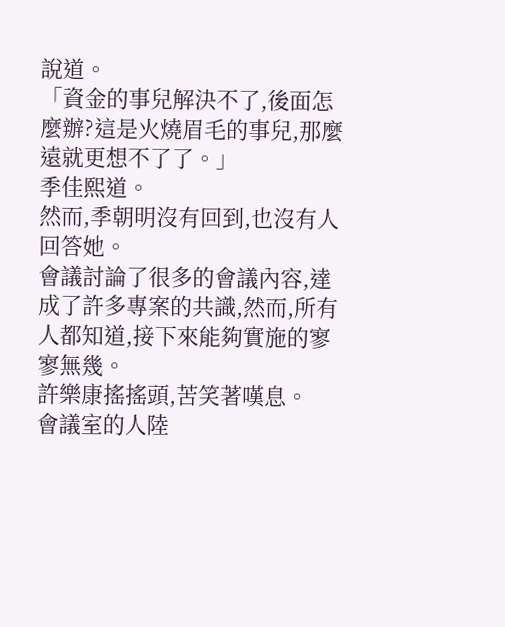說道。
「資金的事兒解決不了,後面怎麼辦?這是火燒眉毛的事兒,那麼遠就更想不了了。」
季佳熙道。
然而,季朝明沒有回到,也沒有人回答她。
會議討論了很多的會議內容,達成了許多專案的共識,然而,所有人都知道,接下來能夠實施的寥寥無幾。
許樂康搖搖頭,苦笑著嘆息。
會議室的人陸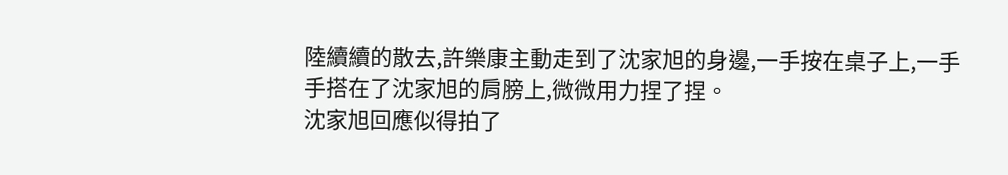陸續續的散去,許樂康主動走到了沈家旭的身邊,一手按在桌子上,一手手搭在了沈家旭的肩膀上,微微用力捏了捏。
沈家旭回應似得拍了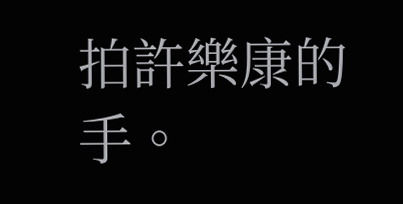拍許樂康的手。